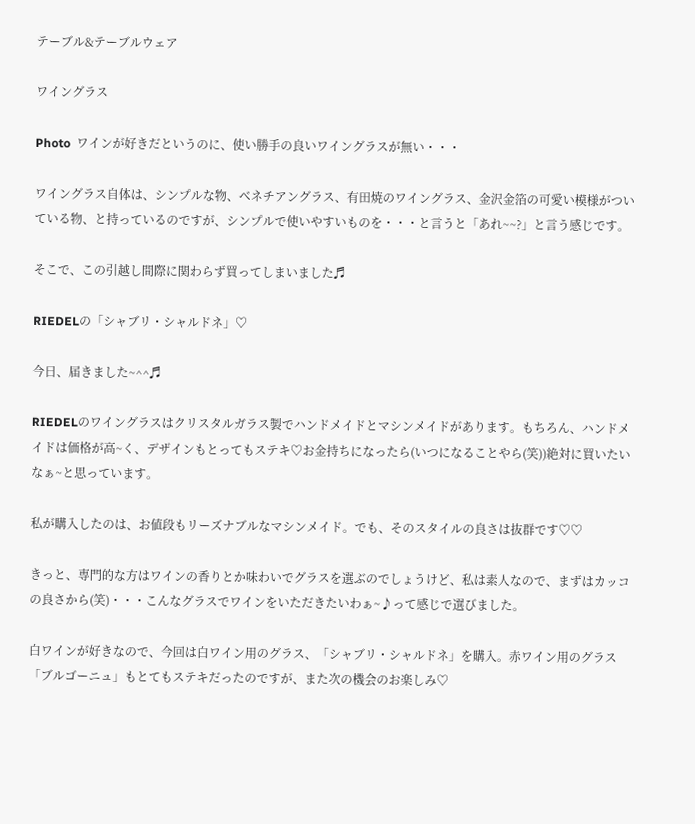テーブル&テーブルウェア

ワイングラス

Photo  ワインが好きだというのに、使い勝手の良いワイングラスが無い・・・

ワイングラス自体は、シンプルな物、ベネチアングラス、有田焼のワイングラス、金沢金箔の可愛い模様がついている物、と持っているのですが、シンプルで使いやすいものを・・・と言うと「あれ~~?」と言う感じです。

そこで、この引越し間際に関わらず買ってしまいました♬

RIEDELの「シャブリ・シャルドネ」♡

今日、届きました~^^♬

RIEDELのワイングラスはクリスタルガラス製でハンドメイドとマシンメイドがあります。もちろん、ハンドメイドは価格が高~く、デザインもとってもステキ♡お金持ちになったら(いつになることやら(笑))絶対に買いたいなぁ~と思っています。

私が購入したのは、お値段もリーズナブルなマシンメイド。でも、そのスタイルの良さは抜群です♡♡

きっと、専門的な方はワインの香りとか味わいでグラスを選ぶのでしょうけど、私は素人なので、まずはカッコの良さから(笑)・・・こんなグラスでワインをいただきたいわぁ~♪って感じで選びました。

白ワインが好きなので、今回は白ワイン用のグラス、「シャブリ・シャルドネ」を購入。赤ワイン用のグラス「ブルゴーニュ」もとてもステキだったのですが、また次の機会のお楽しみ♡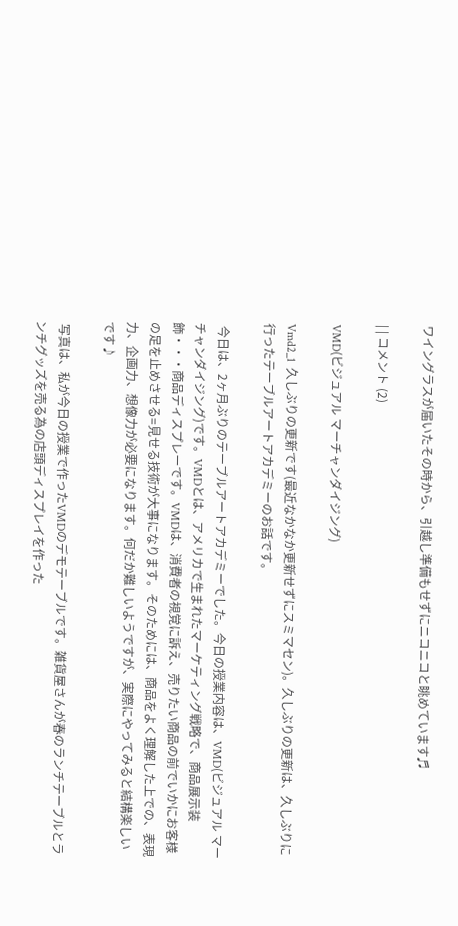ワイングラスが届いたその時から、引越し準備もせずにニコニコと眺めています♬

| | コメント (2)

VMD(ビジュアル マーチャンダイジング)

Vmd2_1  久しぶりの更新です(最近なかなか更新せずにスミマセン)。久しぶりの更新は、久しぶりに行ったテーブルアートアカデミーのお話です。

 今日は、2ヶ月ぶりのテーブルアートアカデミーでした。今日の授業内容は、VMD(ビジュアル マーチャンダイジング)です。VMDとは、アメリカで生まれたマーケティング戦略で、商品展示装飾・・・商品ディスプレーです。VMDは、消費者の視覚に訴え、売りたい商品の前でいかにお客様の足を止めさせる=見せる技術が大事になります。そのためには、商品をよく理解した上での、表現力、企画力、想像力が必要になります。何だか難しいようですが、実際にやってみると結構楽しいです♪

 写真は、私が今日の授業で作ったVMDのデモテーブルです。雑貨屋さんが春のランチテーブルとランチグッズを売る為の店頭ディスプレイを作った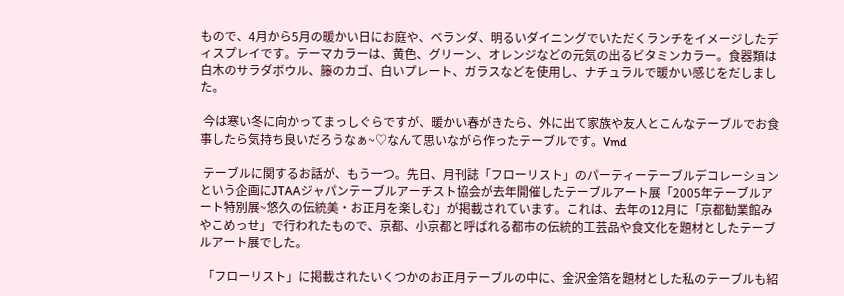もので、4月から5月の暖かい日にお庭や、ベランダ、明るいダイニングでいただくランチをイメージしたディスプレイです。テーマカラーは、黄色、グリーン、オレンジなどの元気の出るビタミンカラー。食器類は白木のサラダボウル、籐のカゴ、白いプレート、ガラスなどを使用し、ナチュラルで暖かい感じをだしました。

 今は寒い冬に向かってまっしぐらですが、暖かい春がきたら、外に出て家族や友人とこんなテーブルでお食事したら気持ち良いだろうなぁ~♡なんて思いながら作ったテーブルです。Vmd

 テーブルに関するお話が、もう一つ。先日、月刊誌「フローリスト」のパーティーテーブルデコレーションという企画にJTAAジャパンテーブルアーチスト協会が去年開催したテーブルアート展「2005年テーブルアート特別展~悠久の伝統美・お正月を楽しむ」が掲載されています。これは、去年の12月に「京都勧業館みやこめっせ」で行われたもので、京都、小京都と呼ばれる都市の伝統的工芸品や食文化を題材としたテーブルアート展でした。

 「フローリスト」に掲載されたいくつかのお正月テーブルの中に、金沢金箔を題材とした私のテーブルも紹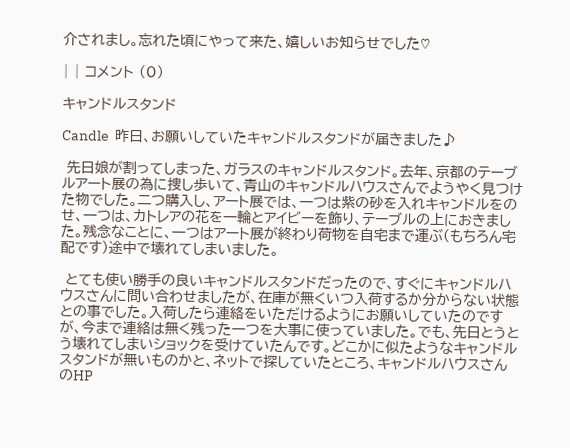介されまし。忘れた頃にやって来た、嬉しいお知らせでした♡

| | コメント (0)

キャンドルスタンド

Candle  昨日、お願いしていたキャンドルスタンドが届きました♪

 先日娘が割ってしまった、ガラスのキャンドルスタンド。去年、京都のテーブルアート展の為に捜し歩いて、青山のキャンドルハウスさんでようやく見つけた物でした。二つ購入し、アート展では、一つは紫の砂を入れキャンドルをのせ、一つは、カトレアの花を一輪とアイビーを飾り、テーブルの上におきました。残念なことに、一つはアート展が終わり荷物を自宅まで運ぶ(もちろん宅配です)途中で壊れてしまいました。

 とても使い勝手の良いキャンドルスタンドだったので、すぐにキャンドルハウスさんに問い合わせましたが、在庫が無くいつ入荷するか分からない状態との事でした。入荷したら連絡をいただけるようにお願いしていたのですが、今まで連絡は無く残った一つを大事に使っていました。でも、先日とうとう壊れてしまいショックを受けていたんです。どこかに似たようなキャンドルスタンドが無いものかと、ネットで探していたところ、キャンドルハウスさんのHP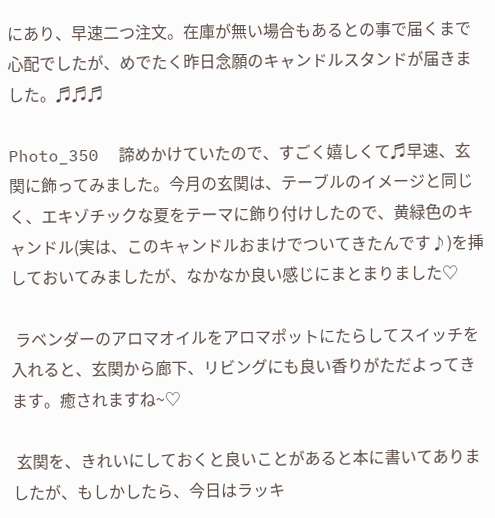にあり、早速二つ注文。在庫が無い場合もあるとの事で届くまで心配でしたが、めでたく昨日念願のキャンドルスタンドが届きました。♬♬♬

Photo_350  諦めかけていたので、すごく嬉しくて♬早速、玄関に飾ってみました。今月の玄関は、テーブルのイメージと同じく、エキゾチックな夏をテーマに飾り付けしたので、黄緑色のキャンドル(実は、このキャンドルおまけでついてきたんです♪)を挿しておいてみましたが、なかなか良い感じにまとまりました♡

 ラベンダーのアロマオイルをアロマポットにたらしてスイッチを入れると、玄関から廊下、リビングにも良い香りがただよってきます。癒されますね~♡

 玄関を、きれいにしておくと良いことがあると本に書いてありましたが、もしかしたら、今日はラッキ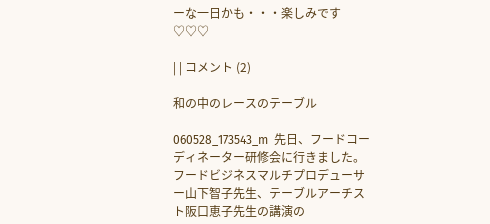ーな一日かも・・・楽しみです♡♡♡

| | コメント (2)

和の中のレースのテーブル

060528_173543_m  先日、フードコーディネーター研修会に行きました。フードビジネスマルチプロデューサー山下智子先生、テーブルアーチスト阪口恵子先生の講演の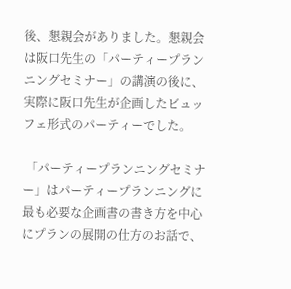後、懇親会がありました。懇親会は阪口先生の「パーティープランニングセミナー」の講演の後に、実際に阪口先生が企画したビュッフェ形式のパーティーでした。

 「パーティープランニングセミナー」はパーティープランニングに最も必要な企画書の書き方を中心にプランの展開の仕方のお話で、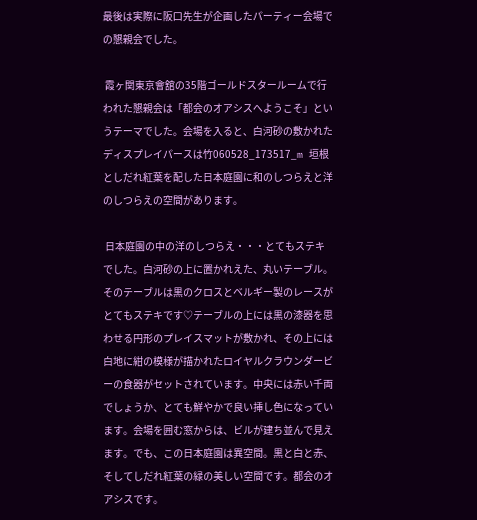最後は実際に阪口先生が企画したパーティー会場での懇親会でした。

 霞ヶ関東京會舘の35階ゴールドスタールームで行われた懇親会は「都会のオアシスへようこそ」というテーマでした。会場を入ると、白河砂の敷かれたディスプレイパースは竹060528_173517_m 垣根としだれ紅葉を配した日本庭園に和のしつらえと洋のしつらえの空間があります。

 日本庭園の中の洋のしつらえ・・・とてもステキでした。白河砂の上に置かれえた、丸いテーブル。そのテーブルは黒のクロスとベルギー製のレースがとてもステキです♡テーブルの上には黒の漆器を思わせる円形のプレイスマットが敷かれ、その上には白地に紺の模様が描かれたロイヤルクラウンダービーの食器がセットされています。中央には赤い千両でしょうか、とても鮮やかで良い挿し色になっています。会場を囲む窓からは、ビルが建ち並んで見えます。でも、この日本庭園は異空間。黒と白と赤、そしてしだれ紅葉の緑の美しい空間です。都会のオアシスです。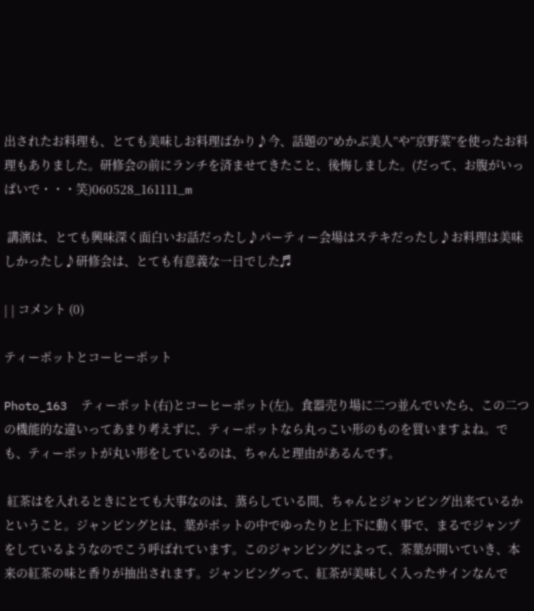出されたお料理も、とても美味しお料理ばかり♪今、話題の”めかぶ美人”や”京野菜”を使ったお料理もありました。研修会の前にランチを済ませてきたこと、後悔しました。(だって、お腹がいっぱいで・・・笑)060528_161111_m

 講演は、とても興味深く面白いお話だったし♪パーティー会場はステキだったし♪お料理は美味しかったし♪研修会は、とても有意義な一日でした♬

| | コメント (0)

ティーポットとコーヒーポット

Photo_163  ティーポット(右)とコーヒーポット(左)。食器売り場に二つ並んでいたら、この二つの機能的な違いってあまり考えずに、ティーポットなら丸っこい形のものを買いますよね。でも、ティーポットが丸い形をしているのは、ちゃんと理由があるんです。

 紅茶はを入れるときにとても大事なのは、蒸らしている間、ちゃんとジャンピング出来ているかということ。ジャンピングとは、葉がポットの中でゆったりと上下に動く事で、まるでジャンプをしているようなのでこう呼ばれています。このジャンピングによって、茶葉が開いていき、本来の紅茶の味と香りが抽出されます。ジャンピングって、紅茶が美味しく入ったサインなんで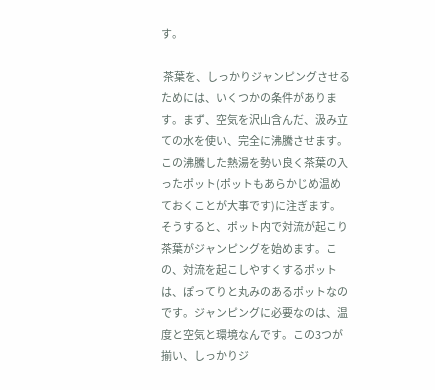す。

 茶葉を、しっかりジャンピングさせるためには、いくつかの条件があります。まず、空気を沢山含んだ、汲み立ての水を使い、完全に沸騰させます。この沸騰した熱湯を勢い良く茶葉の入ったポット(ポットもあらかじめ温めておくことが大事です)に注ぎます。そうすると、ポット内で対流が起こり茶葉がジャンピングを始めます。この、対流を起こしやすくするポットは、ぽってりと丸みのあるポットなのです。ジャンピングに必要なのは、温度と空気と環境なんです。この3つが揃い、しっかりジ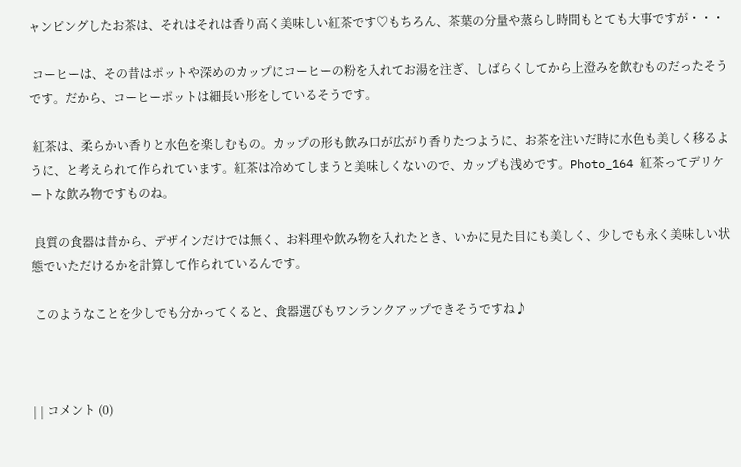ャンピングしたお茶は、それはそれは香り高く美味しい紅茶です♡もちろん、茶葉の分量や蒸らし時間もとても大事ですが・・・

 コーヒーは、その昔はポットや深めのカップにコーヒーの粉を入れてお湯を注ぎ、しばらくしてから上澄みを飲むものだったそうです。だから、コーヒーポットは細長い形をしているそうです。

 紅茶は、柔らかい香りと水色を楽しむもの。カップの形も飲み口が広がり香りたつように、お茶を注いだ時に水色も美しく移るように、と考えられて作られています。紅茶は冷めてしまうと美味しくないので、カップも浅めです。Photo_164 紅茶ってデリケートな飲み物ですものね。

 良質の食器は昔から、デザインだけでは無く、お料理や飲み物を入れたとき、いかに見た目にも美しく、少しでも永く美味しい状態でいただけるかを計算して作られているんです。

 このようなことを少しでも分かってくると、食器選びもワンランクアップできそうですね♪



| | コメント (0)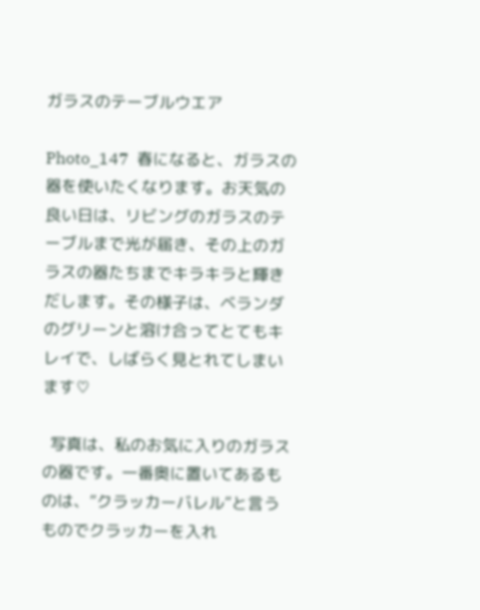ガラスのテーブルウエア

Photo_147  春になると、ガラスの器を使いたくなります。お天気の良い日は、リビングのガラスのテーブルまで光が届き、その上のガラスの器たちまでキラキラと輝きだします。その様子は、ベランダのグリーンと溶け合ってとてもキレイで、しばらく見とれてしまいます♡

  写真は、私のお気に入りのガラスの器です。一番奥に置いてあるものは、”クラッカーバレル”と言うものでクラッカーを入れ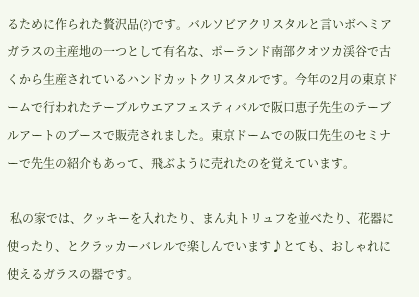るために作られた贅沢品(?)です。バルソビアクリスタルと言いボヘミアガラスの主産地の一つとして有名な、ポーランド南部クオツカ渓谷で古くから生産されているハンドカットクリスタルです。今年の2月の東京ドームで行われたテーブルウエアフェスティバルで阪口恵子先生のテーブルアートのブースで販売されました。東京ドームでの阪口先生のセミナーで先生の紹介もあって、飛ぶように売れたのを覚えています。

 私の家では、クッキーを入れたり、まん丸トリュフを並べたり、花器に使ったり、とクラッカーバレルで楽しんでいます♪とても、おしゃれに使えるガラスの器です。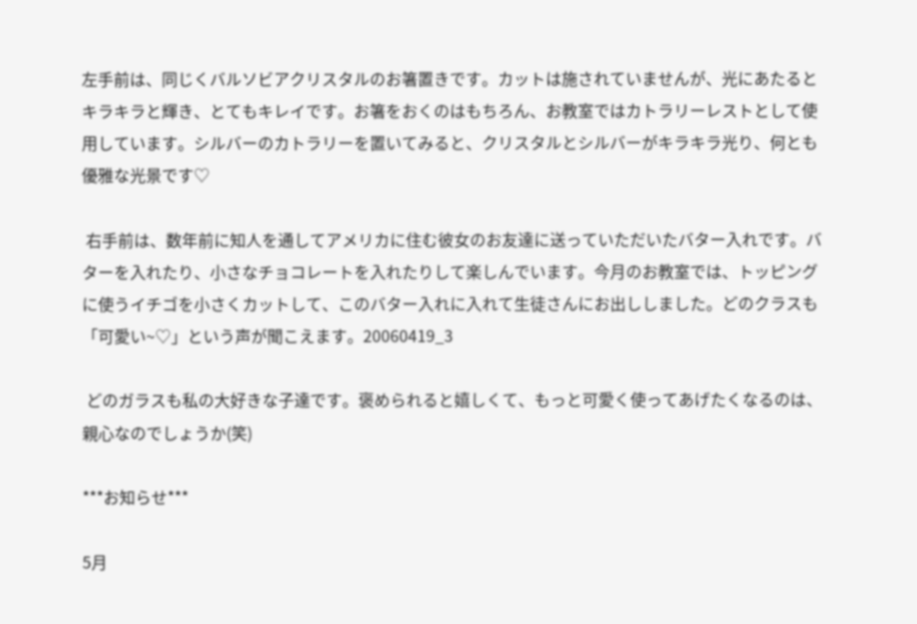左手前は、同じくバルソビアクリスタルのお箸置きです。カットは施されていませんが、光にあたるとキラキラと輝き、とてもキレイです。お箸をおくのはもちろん、お教室ではカトラリーレストとして使用しています。シルバーのカトラリーを置いてみると、クリスタルとシルバーがキラキラ光り、何とも優雅な光景です♡

 右手前は、数年前に知人を通してアメリカに住む彼女のお友達に送っていただいたバター入れです。バターを入れたり、小さなチョコレートを入れたりして楽しんでいます。今月のお教室では、トッピングに使うイチゴを小さくカットして、このバター入れに入れて生徒さんにお出ししました。どのクラスも「可愛い~♡」という声が聞こえます。20060419_3

 どのガラスも私の大好きな子達です。褒められると嬉しくて、もっと可愛く使ってあげたくなるのは、親心なのでしょうか(笑)

***お知らせ***

5月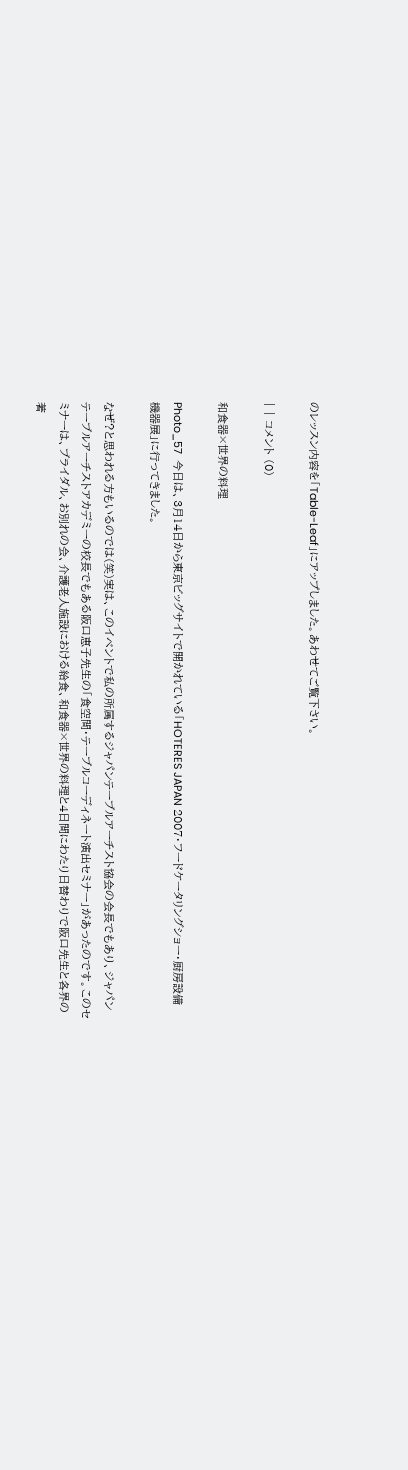のレッスン内容を「Table-Leaf」にアップしました。あわせてご覧下さい。

| | コメント (0)

和食器×世界の料理

Photo_57  今日は、3月14日から東京ビッグサイトで開かれている「HOTERES JAPAN 2007・フードケータリングショー・厨房設備機器展」に行ってきました。

なぜ?と思われる方もいるのでは(笑)実は、このイベントで私の所属するジャパンテーブルアーチスト協会の会長でもあり、ジャパンテーブルアーチストアカデミーの校長でもある阪口恵子先生の「食空間・テーブルコーディネート演出セミナー」があったのです。このセミナーは、ブライダル、お別れの会、介護老人施設における給食、和食器×世界の料理と4日間にわたり日替わりで阪口先生と各界の著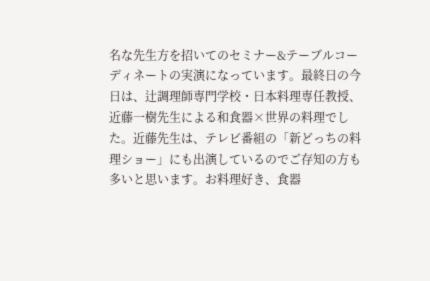名な先生方を招いてのセミナー&テーブルコーディネートの実演になっています。最終日の今日は、辻調理師専門学校・日本料理専任教授、近藤一樹先生による和食器×世界の料理でした。近藤先生は、テレビ番組の「新どっちの料理ショー」にも出演しているのでご存知の方も多いと思います。お料理好き、食器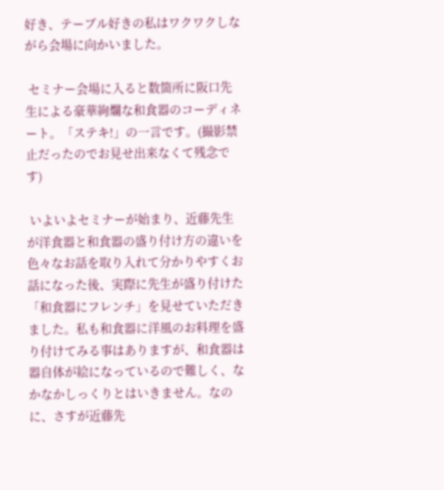好き、テーブル好きの私はワクワクしながら会場に向かいました。

 セミナー会場に入ると数箇所に阪口先生による豪華絢爛な和食器のコーディネート。「ステキ!」の一言です。(撮影禁止だったのでお見せ出来なくて残念です)

 いよいよセミナーが始まり、近藤先生が洋食器と和食器の盛り付け方の違いを色々なお話を取り入れて分かりやすくお話になった後、実際に先生が盛り付けた「和食器にフレンチ」を見せていただきました。私も和食器に洋風のお料理を盛り付けてみる事はありますが、和食器は器自体が絵になっているので難しく、なかなかしっくりとはいきません。なのに、さすが近藤先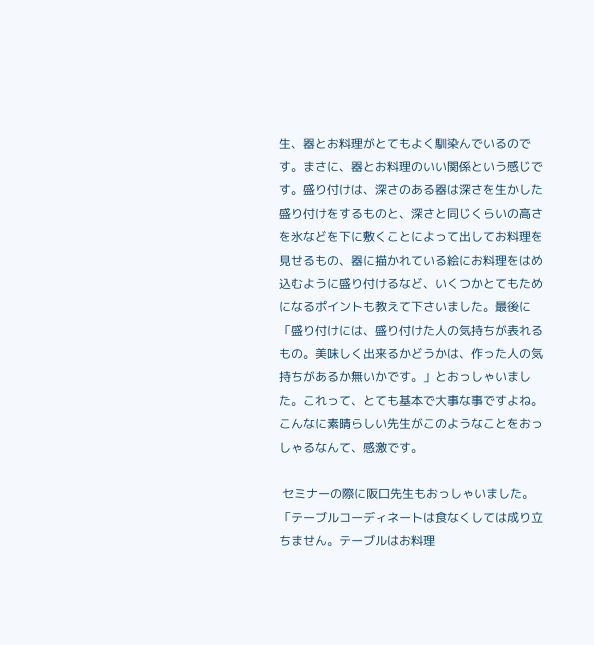生、器とお料理がとてもよく馴染んでいるのです。まさに、器とお料理のいい関係という感じです。盛り付けは、深さのある器は深さを生かした盛り付けをするものと、深さと同じくらいの高さを氷などを下に敷くことによって出してお料理を見せるもの、器に描かれている絵にお料理をはめ込むように盛り付けるなど、いくつかとてもためになるポイントも教えて下さいました。最後に「盛り付けには、盛り付けた人の気持ちが表れるもの。美味しく出来るかどうかは、作った人の気持ちがあるか無いかです。」とおっしゃいました。これって、とても基本で大事な事ですよね。こんなに素晴らしい先生がこのようなことをおっしゃるなんて、感激です。

 セミナーの際に阪口先生もおっしゃいました。「テーブルコーディネートは食なくしては成り立ちません。テーブルはお料理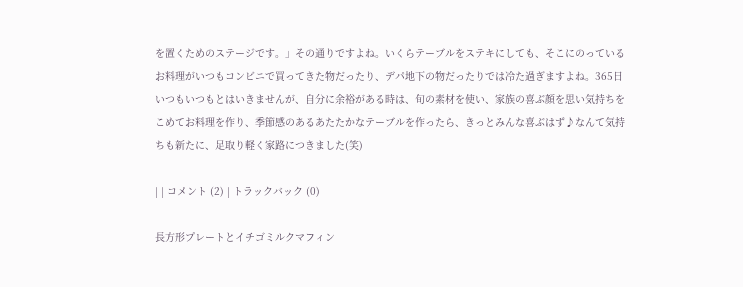を置くためのステージです。」その通りですよね。いくらテーブルをステキにしても、そこにのっているお料理がいつもコンビニで買ってきた物だったり、デパ地下の物だったりでは冷た過ぎますよね。365日いつもいつもとはいきませんが、自分に余裕がある時は、旬の素材を使い、家族の喜ぶ顔を思い気持ちをこめてお料理を作り、季節感のあるあたたかなテーブルを作ったら、きっとみんな喜ぶはず♪なんて気持ちも新たに、足取り軽く家路につきました(笑)

| | コメント (2) | トラックバック (0)

長方形プレートとイチゴミルクマフィン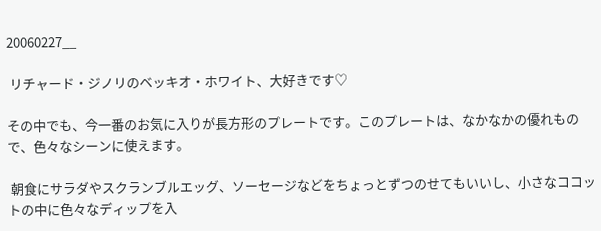20060227__

 リチャード・ジノリのベッキオ・ホワイト、大好きです♡

その中でも、今一番のお気に入りが長方形のプレートです。このプレートは、なかなかの優れもので、色々なシーンに使えます。

 朝食にサラダやスクランブルエッグ、ソーセージなどをちょっとずつのせてもいいし、小さなココットの中に色々なディップを入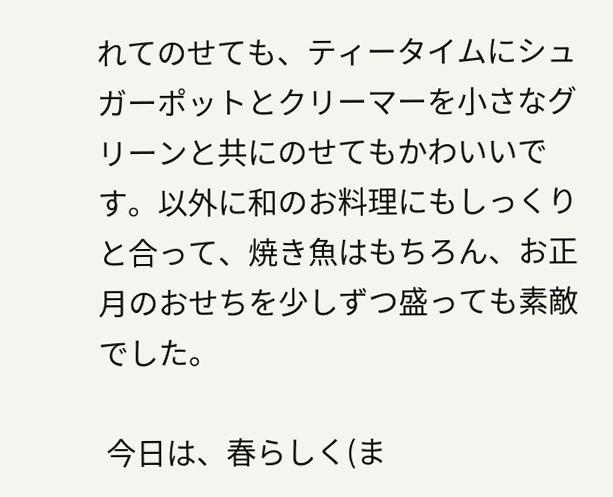れてのせても、ティータイムにシュガーポットとクリーマーを小さなグリーンと共にのせてもかわいいです。以外に和のお料理にもしっくりと合って、焼き魚はもちろん、お正月のおせちを少しずつ盛っても素敵でした。

 今日は、春らしく(ま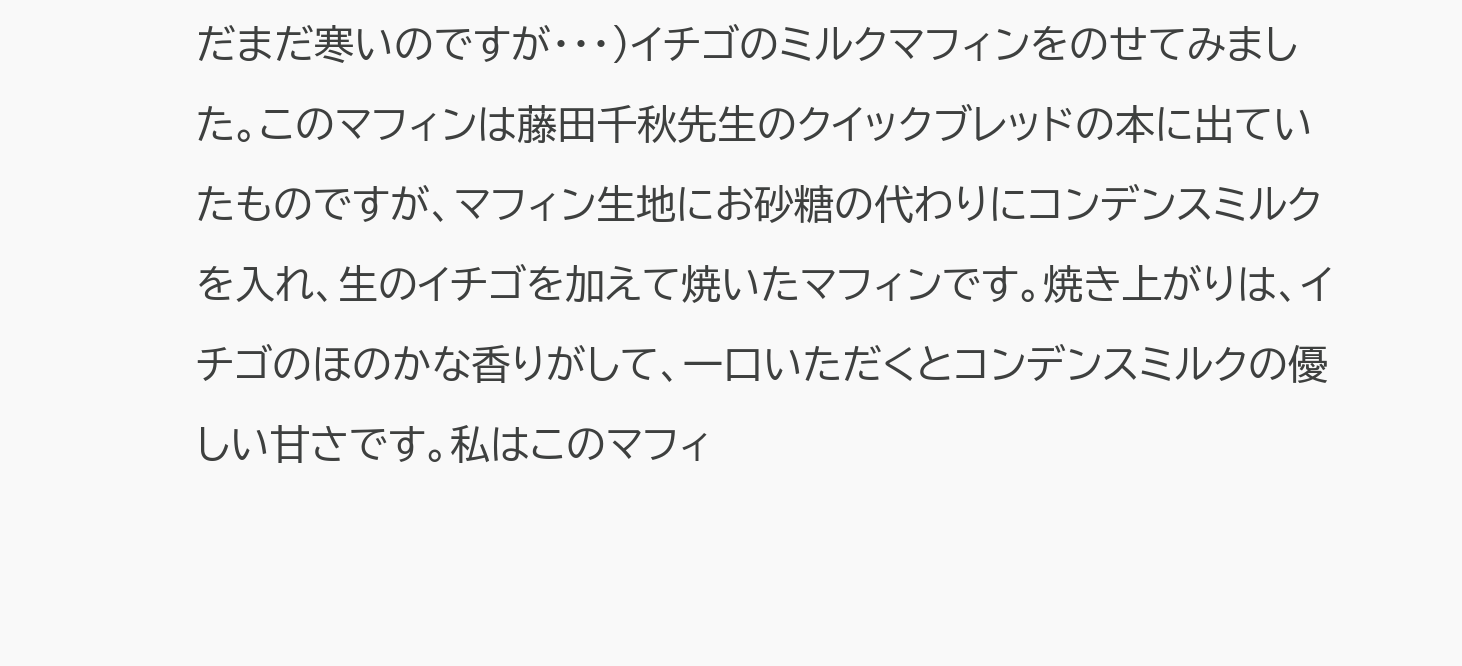だまだ寒いのですが・・・)イチゴのミルクマフィンをのせてみました。このマフィンは藤田千秋先生のクイックブレッドの本に出ていたものですが、マフィン生地にお砂糖の代わりにコンデンスミルクを入れ、生のイチゴを加えて焼いたマフィンです。焼き上がりは、イチゴのほのかな香りがして、一口いただくとコンデンスミルクの優しい甘さです。私はこのマフィ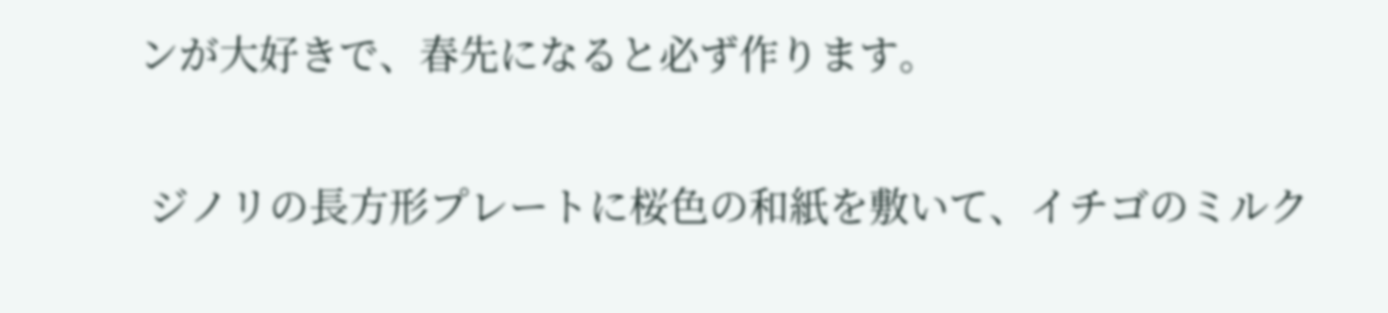ンが大好きで、春先になると必ず作ります。

 ジノリの長方形プレートに桜色の和紙を敷いて、イチゴのミルク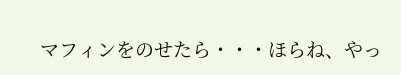マフィンをのせたら・・・ほらね、やっ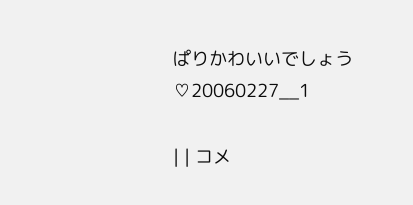ぱりかわいいでしょう♡20060227__1

| | コメ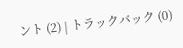ント (2) | トラックバック (0)